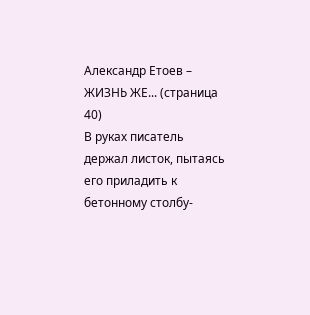Александр Етоев – ЖИЗНЬ ЖЕ... (страница 40)
В руках писатель держал листок, пытаясь его приладить к бетонному столбу-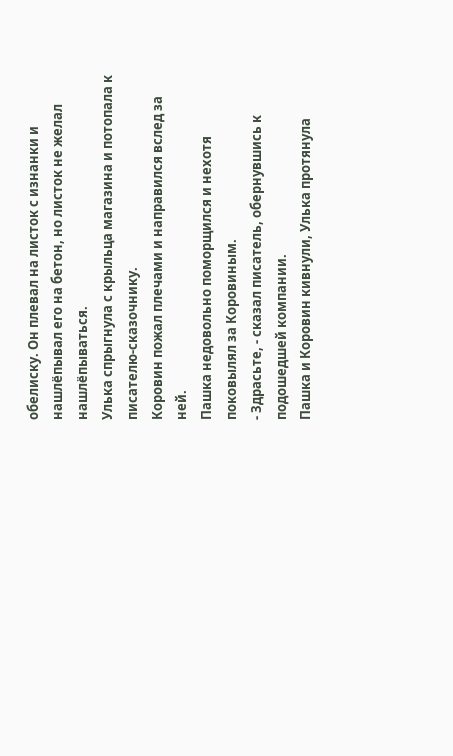обелиску. Он плевал на листок с изнанки и нашлёпывал его на бетон, но листок не желал нашлёпываться.
Улька спрыгнула с крыльца магазина и потопала к писателю-сказочнику.
Коровин пожал плечами и направился вслед за ней.
Пашка недовольно поморщился и нехотя поковылял за Коровиным.
- Здрасьте, - сказал писатель, обернувшись к подошедшей компании.
Пашка и Коровин кивнули, Улька протянула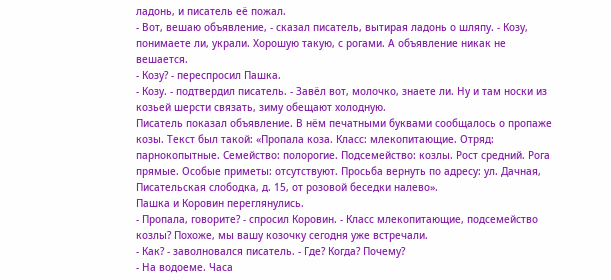ладонь, и писатель её пожал.
- Вот, вешаю объявление, - сказал писатель, вытирая ладонь о шляпу. - Козу, понимаете ли, украли. Хорошую такую, с рогами. А объявление никак не вешается.
- Козу? - переспросил Пашка.
- Козу. - подтвердил писатель. - Завёл вот, молочко, знаете ли. Ну и там носки из козьей шерсти связать, зиму обещают холодную.
Писатель показал объявление. В нём печатными буквами сообщалось о пропаже козы. Текст был такой: «Пропала коза. Класс: млекопитающие. Отряд: парнокопытные. Семейство: полорогие. Подсемейство: козлы. Рост средний. Рога прямые. Особые приметы: отсутствуют. Просьба вернуть по адресу: ул. Дачная, Писательская слободка, д. 15, от розовой беседки налево».
Пашка и Коровин переглянулись.
- Пропала, говорите? - спросил Коровин. - Класс млекопитающие, подсемейство козлы? Похоже, мы вашу козочку сегодня уже встречали.
- Как? - заволновался писатель. - Где? Когда? Почему?
- На водоеме. Часа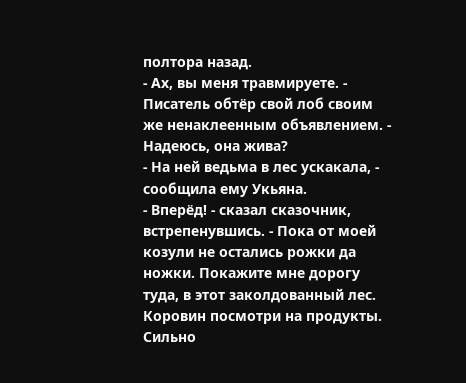полтора назад.
- Ах, вы меня травмируете. - Писатель обтёр свой лоб своим же ненаклеенным объявлением. - Надеюсь, она жива?
- На ней ведьма в лес ускакала, - сообщила ему Укьяна.
- Вперёд! - сказал сказочник, встрепенувшись. - Пока от моей козули не остались рожки да ножки. Покажите мне дорогу туда, в этот заколдованный лес.
Коровин посмотри на продукты. Сильно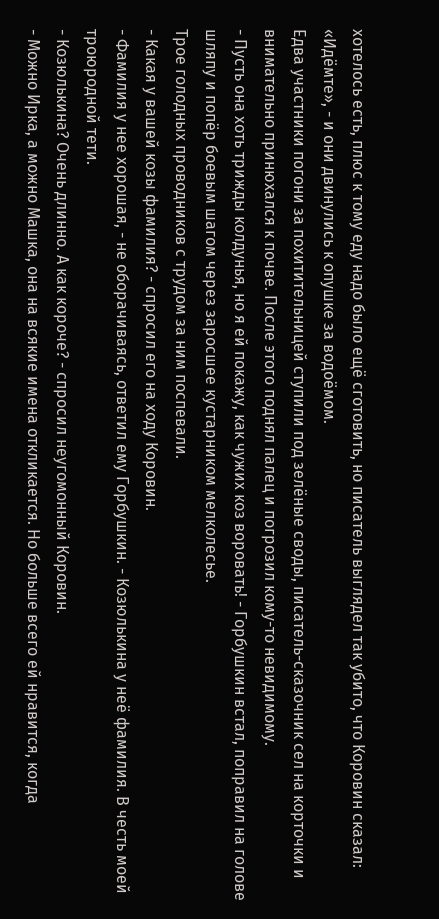хотелось есть, плюс к тому еду надо было ещё сготовить, но писатель выглядел так убито, что Коровин сказал: «Идёмте», - и они двинулись к опушке за водоёмом.
Едва участники погони за похитительницей ступили под зелёные своды, писатель-сказочник сел на корточки и внимательно принюхался к почве. После этого поднял палец и погрозил кому-то невидимому.
- Пусть она хоть трижды колдунья, но я ей покажу, как чужих коз воровать! - Горбушкин встал, поправил на голове шляпу и попёр боевым шагом через заросшее кустарником мелколесье.
Трое голодных проводников с трудом за ним поспевали.
- Какая у вашей козы фамилия? - спросил его на ходу Коровин.
- Фамилия у нее хорошая, - не оборачиваясь, ответил ему Горбушкин. - Козюлькина у неё фамилия. В честь моей троюродной тети.
- Козюлькина? Очень длинно. А как короче? - спросил неугомонный Коровин.
- Можно Ирка, а можно Машка, она на всякие имена откликается. Но больше всего ей нравится, когда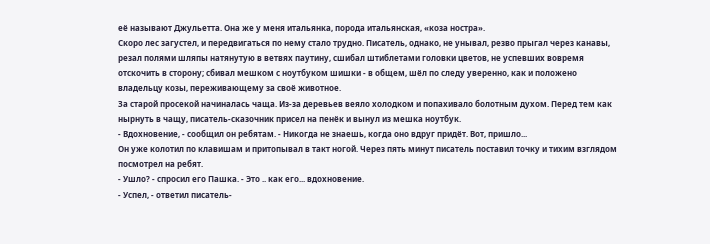её называют Джульетта. Она же у меня итальянка, порода итальянская, «коза ностра».
Скоро лес загустел, и передвигаться по нему стало трудно. Писатель, однако, не унывал, резво прыгал через канавы, резал полями шляпы натянутую в ветвях паутину, сшибал штиблетами головки цветов, не успевших вовремя отскочить в сторону; сбивал мешком с ноутбуком шишки - в общем, шёл по следу уверенно, как и положено владельцу козы, переживающему за своё животное.
За старой просекой начиналась чаща. Из-за деревьев веяло холодком и попахивало болотным духом. Перед тем как нырнуть в чащу, писатель-сказочник присел на пенёк и вынул из мешка ноутбук.
- Вдохновение, - сообщил он ребятам. - Никогда не знаешь, когда оно вдруг придёт. Вот, пришло...
Он уже колотил по клавишам и притопывал в такт ногой. Через пять минут писатель поставил точку и тихим взглядом посмотрел на ребят.
- Ушло? - спросил его Пашка. - Это .. как его... вдохновение.
- Успел, - ответил писатель-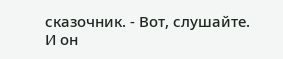сказочник. - Вот, слушайте.
И он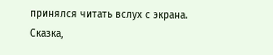принялся читать вслух с экрана.
Сказка,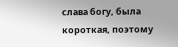слава богу, была короткая, поэтому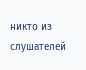никто из слушателей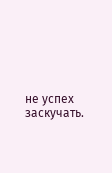не успех заскучать.